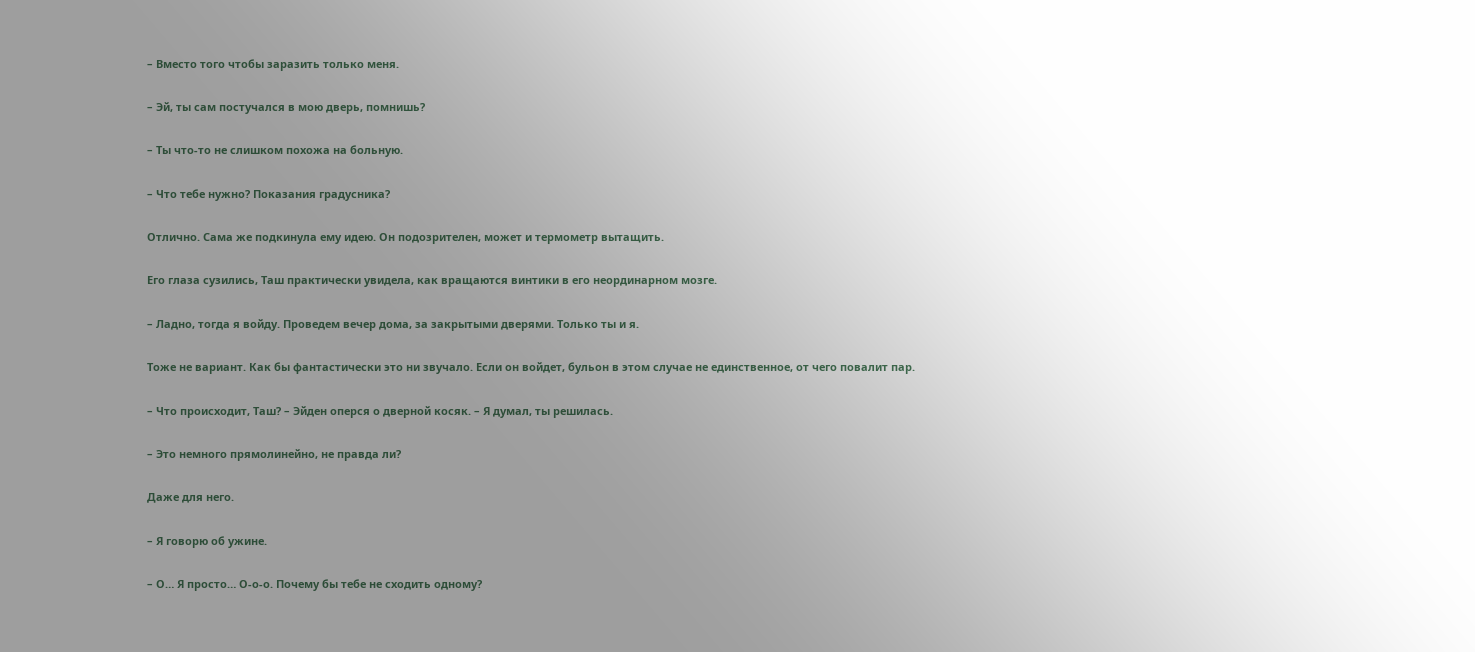– Вместо того чтобы заразить только меня.

– Эй, ты сам постучался в мою дверь, помнишь?

– Ты что-то не слишком похожа на больную.

– Что тебе нужно? Показания градусника?

Отлично. Сама же подкинула ему идею. Он подозрителен, может и термометр вытащить.

Его глаза сузились, Таш практически увидела, как вращаются винтики в его неординарном мозге.

– Ладно, тогда я войду. Проведем вечер дома, за закрытыми дверями. Только ты и я.

Тоже не вариант. Как бы фантастически это ни звучало. Если он войдет, бульон в этом случае не единственное, от чего повалит пар.

– Что происходит, Таш? – Эйден оперся о дверной косяк. – Я думал, ты решилась.

– Это немного прямолинейно, не правда ли?

Даже для него.

– Я говорю об ужине.

– О… Я просто… О-о-о. Почему бы тебе не сходить одному?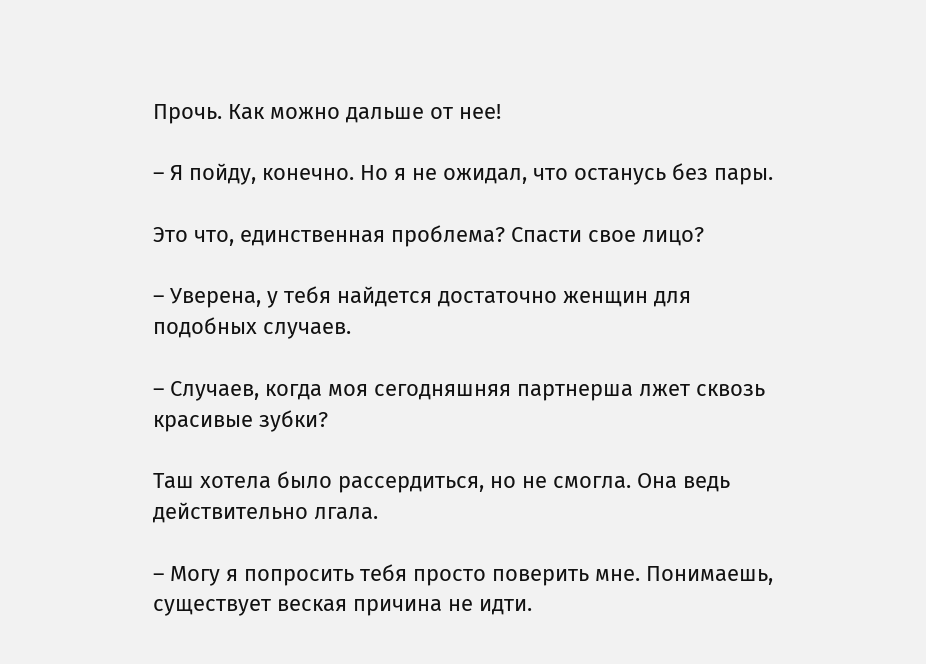Прочь. Как можно дальше от нее!

– Я пойду, конечно. Но я не ожидал, что останусь без пары.

Это что, единственная проблема? Спасти свое лицо?

– Уверена, у тебя найдется достаточно женщин для подобных случаев.

– Случаев, когда моя сегодняшняя партнерша лжет сквозь красивые зубки?

Таш хотела было рассердиться, но не смогла. Она ведь действительно лгала.

– Могу я попросить тебя просто поверить мне. Понимаешь, существует веская причина не идти.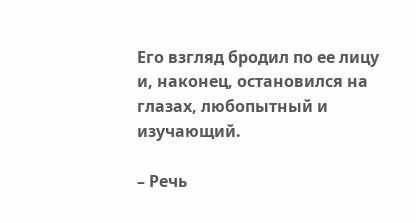Его взгляд бродил по ее лицу и, наконец, остановился на глазах, любопытный и изучающий.

– Речь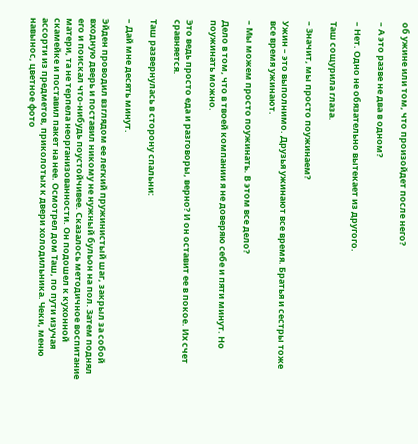об ужине или том, что произойдет после него?

– А это разве не два в одном?

– Нет. Одно не обязательно вытекает из другого.

Таш сощурила глаза.

– Значит, мы просто поужинаем?

Ужин – это выполнимо. Друзья ужинают все время. Братья и сестры тоже все время ужинают.

– Мы можем просто поужинать. В этом все дело?

Дело в том, что в твоей компании я не доверяю себе и пяти минут. Но поужинать можно.

Это ведь просто еда и разговоры, верно? И он оставит ее в покое. Их счет сравняется.

Таш развернулась в сторону спальни:

– Дай мне десять минут.

Эйден проводил взглядом ее легкий пружинистый шаг, закрыл за собой входную дверь и поставил никому не нужный бульон на пол. Затем поднял его и поискал что-нибудь поустойчивее. Сказалось методичное воспитание матери, та не терпела неорганизованности. Он подошел к кухонной скамейке и поставил пакет на нее. Осмотрел дом Таш, по пути изучая ассорти из предметов, приколотых к двери холодильника. Чеки, меню навынос, цветное фото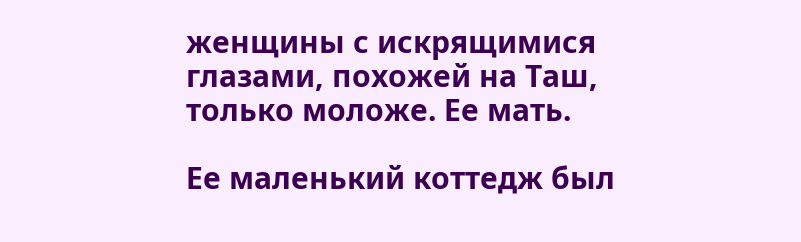женщины с искрящимися глазами, похожей на Таш, только моложе. Ее мать.

Ее маленький коттедж был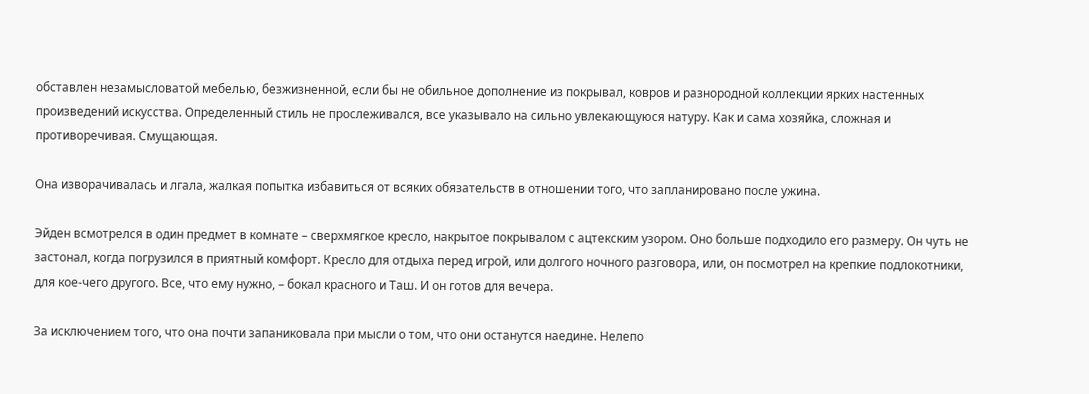обставлен незамысловатой мебелью, безжизненной, если бы не обильное дополнение из покрывал, ковров и разнородной коллекции ярких настенных произведений искусства. Определенный стиль не прослеживался, все указывало на сильно увлекающуюся натуру. Как и сама хозяйка, сложная и противоречивая. Смущающая.

Она изворачивалась и лгала, жалкая попытка избавиться от всяких обязательств в отношении того, что запланировано после ужина.

Эйден всмотрелся в один предмет в комнате – сверхмягкое кресло, накрытое покрывалом с ацтекским узором. Оно больше подходило его размеру. Он чуть не застонал, когда погрузился в приятный комфорт. Кресло для отдыха перед игрой, или долгого ночного разговора, или, он посмотрел на крепкие подлокотники, для кое-чего другого. Все, что ему нужно, – бокал красного и Таш. И он готов для вечера.

За исключением того, что она почти запаниковала при мысли о том, что они останутся наедине. Нелепо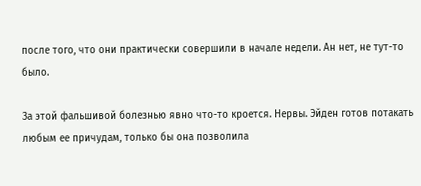после того, что они практически совершили в начале недели. Ан нет, не тут-то было.

За этой фальшивой болезнью явно что-то кроется. Нервы. Эйден готов потакать любым ее причудам, только бы она позволила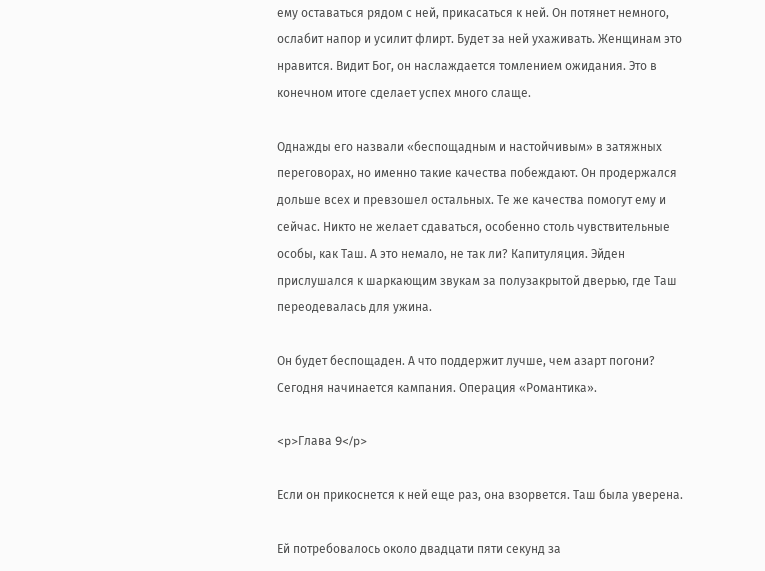ему оставаться рядом с ней, прикасаться к ней. Он потянет немного, ослабит напор и усилит флирт. Будет за ней ухаживать. Женщинам это нравится. Видит Бог, он наслаждается томлением ожидания. Это в конечном итоге сделает успех много слаще.

Однажды его назвали «беспощадным и настойчивым» в затяжных переговорах, но именно такие качества побеждают. Он продержался дольше всех и превзошел остальных. Те же качества помогут ему и сейчас. Никто не желает сдаваться, особенно столь чувствительные особы, как Таш. А это немало, не так ли? Капитуляция. Эйден прислушался к шаркающим звукам за полузакрытой дверью, где Таш переодевалась для ужина.

Он будет беспощаден. А что поддержит лучше, чем азарт погони? Сегодня начинается кампания. Операция «Романтика».

<p>Глава 9</p>

Если он прикоснется к ней еще раз, она взорвется. Таш была уверена.

Ей потребовалось около двадцати пяти секунд за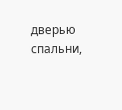дверью спальни,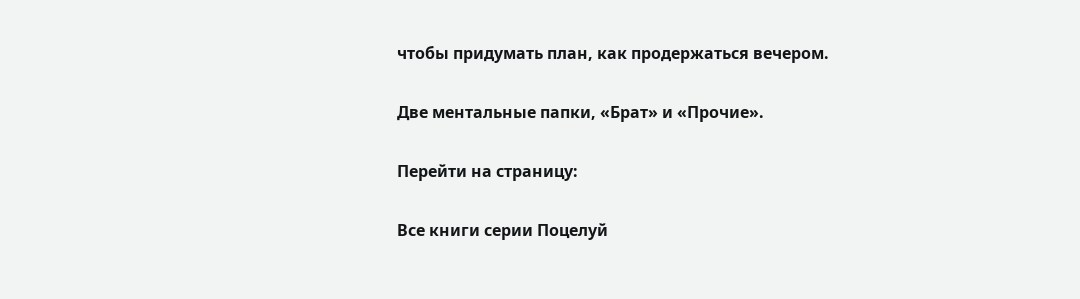чтобы придумать план, как продержаться вечером.

Две ментальные папки, «Брат» и «Прочие».

Перейти на страницу:

Все книги серии Поцелуй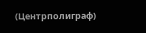(Центрполиграф)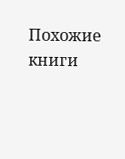Похожие книги